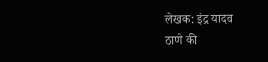लेखक: इंद्र यादव
ठाणे की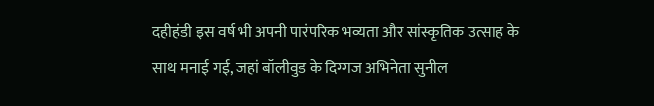दहीहंडी इस वर्ष भी अपनी पारंपरिक भव्यता और सांस्कृतिक उत्साह के साथ मनाई गई, जहां बॉलीवुड के दिग्गज अभिनेता सुनील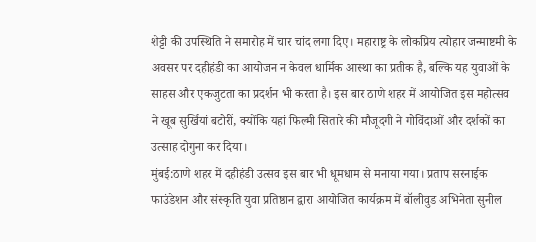शेट्टी की उपस्थिति ने समारोह में चार चांद लगा दिए। महाराष्ट्र के लोकप्रिय त्योहार जन्माष्टमी के अवसर पर दहीहंडी का आयोजन न केवल धार्मिक आस्था का प्रतीक है, बल्कि यह युवाओं के साहस और एकजुटता का प्रदर्शन भी करता है। इस बार ठाणे शहर में आयोजित इस महोत्सव ने खूब सुर्खियां बटोरीं, क्योंकि यहां फिल्मी सितारे की मौजूदगी ने गोविंदाओं और दर्शकों का उत्साह दोगुना कर दिया।
मुंबई:ठाणे शहर में दहीहंडी उत्सव इस बार भी धूमधाम से मनाया गया। प्रताप सरनाईक फाउंडेशन और संस्कृति युवा प्रतिष्ठान द्वारा आयोजित कार्यक्रम में बॉलीवुड अभिनेता सुनील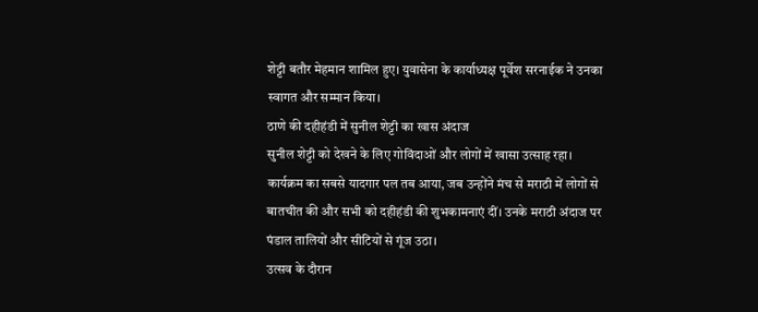शेट्टी बतौर मेहमान शामिल हुए। युवासेना के कार्याध्यक्ष पूर्वेश सरनाईक ने उनका स्वागत और सम्मान किया।
ठाणे की दहीहंडी में सुनील शेट्टी का खास अंदाज
सुनील शेट्टी को देखने के लिए गोविंदाओं और लोगों में खासा उत्साह रहा। कार्यक्रम का सबसे यादगार पल तब आया, जब उन्होंने मंच से मराठी में लोगों से बातचीत की और सभी को दहीहंडी की शुभकामनाएं दीं। उनके मराठी अंदाज पर पंडाल तालियों और सीटियों से गूंज उठा।
उत्सव के दौरान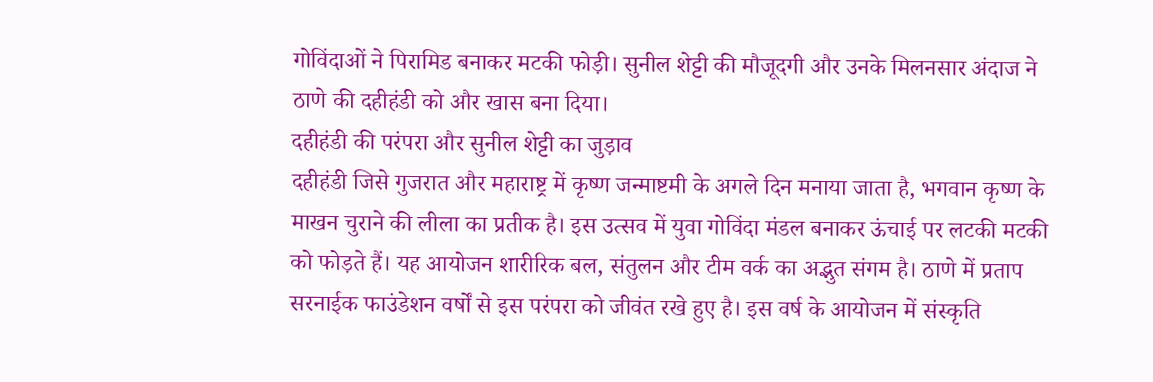गोविंदाओं ने पिरामिड बनाकर मटकी फोड़ी। सुनील शेट्टी की मौजूदगी और उनके मिलनसार अंदाज ने ठाणे की दहीहंडी को और खास बना दिया।
दहीहंडी की परंपरा और सुनील शेट्टी का जुड़ाव
दहीहंडी जिसे गुजरात और महाराष्ट्र में कृष्ण जन्माष्टमी के अगले दिन मनाया जाता है, भगवान कृष्ण के माखन चुराने की लीला का प्रतीक है। इस उत्सव में युवा गोविंदा मंडल बनाकर ऊंचाई पर लटकी मटकी को फोड़ते हैं। यह आयोजन शारीरिक बल, संतुलन और टीम वर्क का अद्भुत संगम है। ठाणे में प्रताप सरनाईक फाउंडेशन वर्षों से इस परंपरा को जीवंत रखे हुए है। इस वर्ष के आयोजन में संस्कृति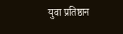युवा प्रतिष्ठान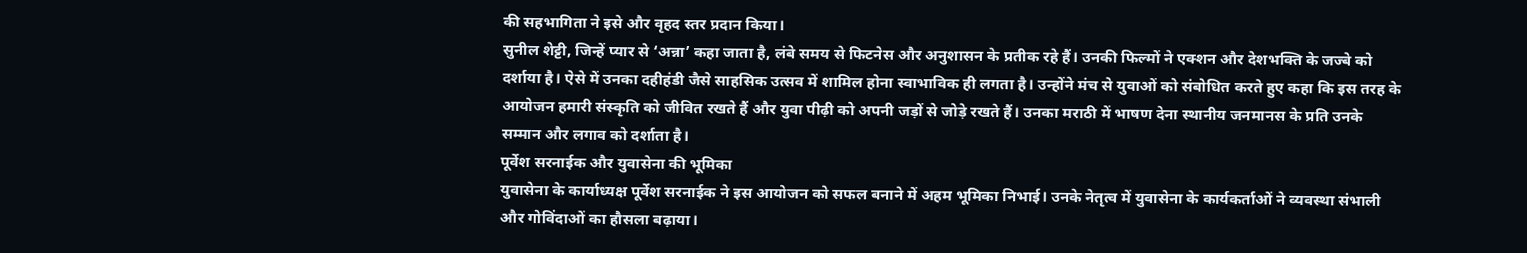की सहभागिता ने इसे और वृहद स्तर प्रदान किया।
सुनील शेट्टी, जिन्हें प्यार से ‘अन्ना’ कहा जाता है, लंबे समय से फिटनेस और अनुशासन के प्रतीक रहे हैं। उनकी फिल्मों ने एक्शन और देशभक्ति के जज्बे को दर्शाया है। ऐसे में उनका दहीहंडी जैसे साहसिक उत्सव में शामिल होना स्वाभाविक ही लगता है। उन्होंने मंच से युवाओं को संबोधित करते हुए कहा कि इस तरह के आयोजन हमारी संस्कृति को जीवित रखते हैं और युवा पीढ़ी को अपनी जड़ों से जोड़े रखते हैं। उनका मराठी में भाषण देना स्थानीय जनमानस के प्रति उनके सम्मान और लगाव को दर्शाता है।
पूर्वेश सरनाईक और युवासेना की भूमिका
युवासेना के कार्याध्यक्ष पूर्वेश सरनाईक ने इस आयोजन को सफल बनाने में अहम भूमिका निभाई। उनके नेतृत्व में युवासेना के कार्यकर्ताओं ने व्यवस्था संभाली और गोविंदाओं का हौसला बढ़ाया।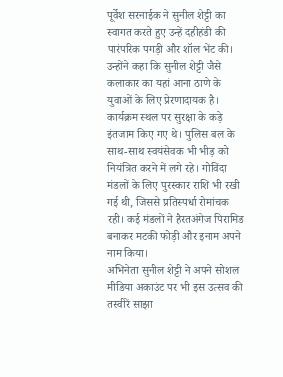पूर्वेश सरनाईक ने सुनील शेट्टी का स्वागत करते हुए उन्हें दहीहंडी की पारंपरिक पगड़ी और शॉल भेंट की। उन्होंने कहा कि सुनील शेट्टी जैसे कलाकार का यहां आना ठाणे के युवाओं के लिए प्रेरणादायक है।
कार्यक्रम स्थल पर सुरक्षा के कड़े इंतजाम किए गए थे। पुलिस बल के साथ-साथ स्वयंसेवक भी भीड़ को नियंत्रित करने में लगे रहे। गोविंदा मंडलों के लिए पुरस्कार राशि भी रखी गई थी, जिससे प्रतिस्पर्धा रोमांचक रही। कई मंडलों ने हैरतअंगेज पिरामिड बनाकर मटकी फोड़ी और इनाम अपने नाम किया।
अभिनेता सुनील शेट्टी ने अपने सोशल मीडिया अकाउंट पर भी इस उत्सव की तस्वीरें साझा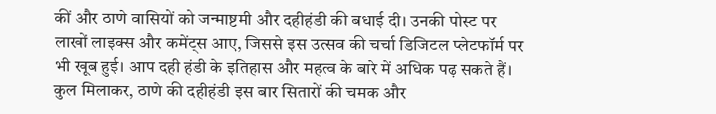कीं और ठाणे वासियों को जन्माष्टमी और दहीहंडी की बधाई दी। उनकी पोस्ट पर लाखों लाइक्स और कमेंट्स आए, जिससे इस उत्सव की चर्चा डिजिटल प्लेटफॉर्म पर भी खूब हुई। आप दही हंडी के इतिहास और महत्व के बारे में अधिक पढ़ सकते हैं।
कुल मिलाकर, ठाणे की दहीहंडी इस बार सितारों की चमक और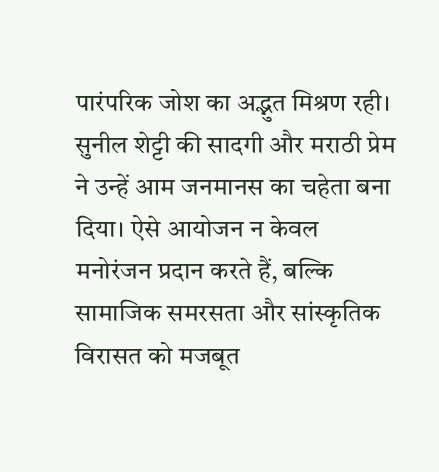पारंपरिक जोश का अद्भुत मिश्रण रही। सुनील शेट्टी की सादगी और मराठी प्रेम ने उन्हें आम जनमानस का चहेता बना दिया। ऐसे आयोजन न केवल मनोरंजन प्रदान करते हैं, बल्कि सामाजिक समरसता और सांस्कृतिक विरासत को मजबूत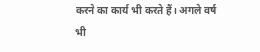करने का कार्य भी करते हैं। अगले वर्ष भी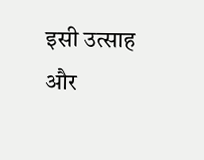इसी उत्साह और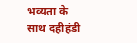भव्यता के साथ दहीहंडी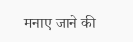मनाए जाने की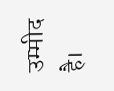उम्मीद है।